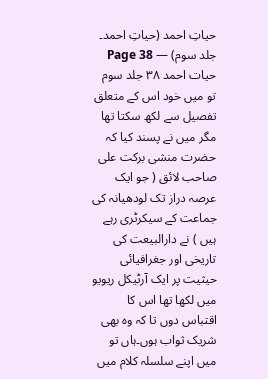حیاتِ احمد (حیاتِ احمد۔ جلد سوم) — Page 38
حیات احمد ۳۸ جلد سوم تو میں خود اس کے متعلق تفصیل سے لکھ سکتا تھا مگر میں نے پسند کیا کہ حضرت منشی برکت علی صاحب لائق ( جو ایک عرصہ دراز تک لودھیانہ کی جماعت کے سیکرٹری رہے ہیں ) نے دارالبیعت کی تاریخی اور جغرافیائی حیثیت پر ایک آرٹیکل ریویو میں لکھا تھا اس کا اقتباس دوں تا کہ وہ بھی شریک ثواب ہوں۔ہاں تو میں اپنے سلسلہ کلام میں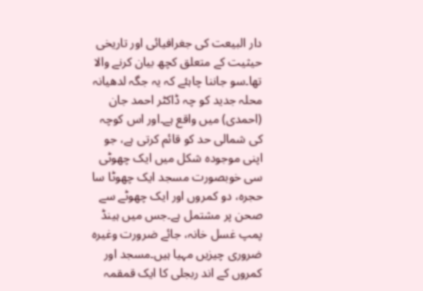دار البیعت کی جغرافیائی اور تاریخی حیثیت کے متعلق کچھ بیان کرنے والا تھا۔سو جاننا چاہئے کہ یہ جگہ لدھیانہ محلہ جدید کو چہ ڈاکٹر احمد جان (احمدی) میں واقع ہے۔اور اس کوچہ کی شمالی حد کو قائم کرتی ہے، جو اپنی موجودہ شکل میں ایک چھوٹی سی خوبصورت مسجد ایک چھوٹا سا حجرہ، دو کمروں اور ایک چھوٹے سے صحن پر مشتمل ہے۔جس میں ہینڈ پمپ غسل خانہ، جائے ضرورت وغیرہ ضروری چیزیں مہیا ہیں۔مسجد اور کمروں کے اند ربجلی کا ایک قمقمہ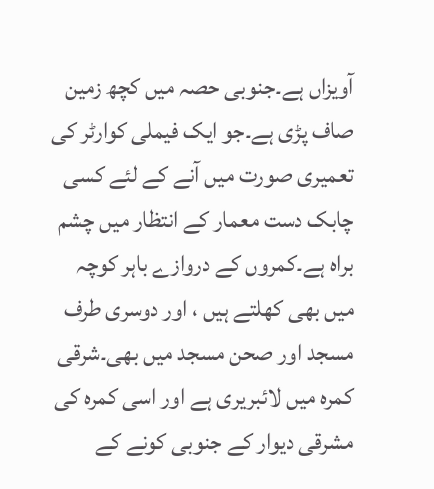آویزاں ہے۔جنوبی حصہ میں کچھ زمین صاف پڑی ہے۔جو ایک فیملی کوارٹر کی تعمیری صورت میں آنے کے لئے کسی چابک دست معمار کے انتظار میں چشم براہ ہے۔کمروں کے دروازے باہر کوچہ میں بھی کھلتے ہیں ، اور دوسری طرف مسجد اور صحن مسجد میں بھی۔شرقی کمرہ میں لائبریری ہے اور اسی کمرہ کی مشرقی دیوار کے جنوبی کونے کے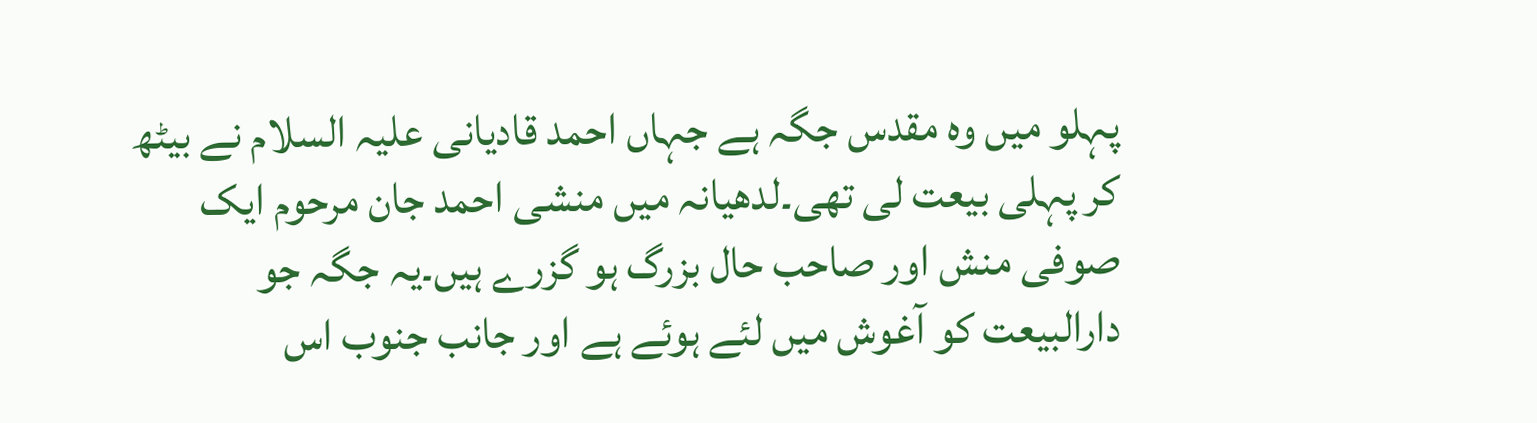پہلو میں وہ مقدس جگہ ہے جہاں احمد قادیانی علیہ السلام نے بیٹھ کر پہلی بیعت لی تھی۔لدھیانہ میں منشی احمد جان مرحوم ایک صوفی منش اور صاحب حال بزرگ ہو گزرے ہیں۔یہ جگہ جو دارالبیعت کو آغوش میں لئے ہوئے ہے اور جانب جنوب اس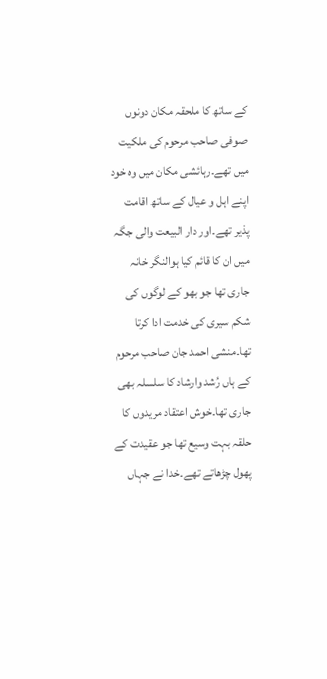کے ساتھ کا ملحقہ مکان دونوں صوفی صاحب مرحوم کی ملکیت میں تھے۔رہائشی مکان میں وہ خود اپنے اہل و عیال کے ساتھ اقامت پذیر تھے۔اور دار البیعت والی جگہ میں ان کا قائم کیا ہوالنگر خانہ جاری تھا جو بھو کے لوگوں کی شکم سیری کی خدمت ادا کرتا تھا۔منشی احمد جان صاحب مرحوم کے ہاں رُشد وارشاد کا سلسلہ بھی جاری تھا۔خوش اعتقاد مریدوں کا حلقہ بہت وسیع تھا جو عقیدت کے پھول چڑھاتے تھے۔خدا نے جہاں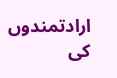ارادتمندوں کی